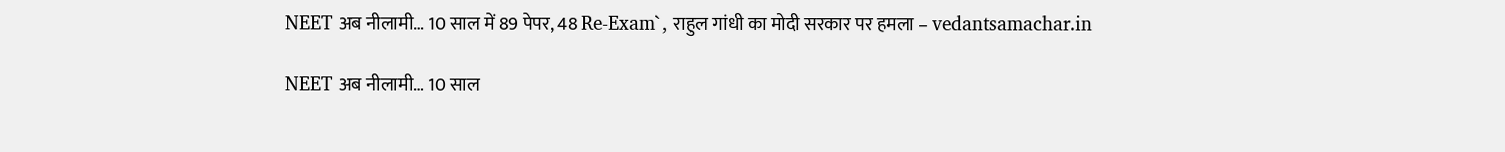NEET अब नीलामी… 10 साल में 89 पेपर, 48 Re-Exam`, राहुल गांधी का मोदी सरकार पर हमला – vedantsamachar.in

NEET अब नीलामी… 10 साल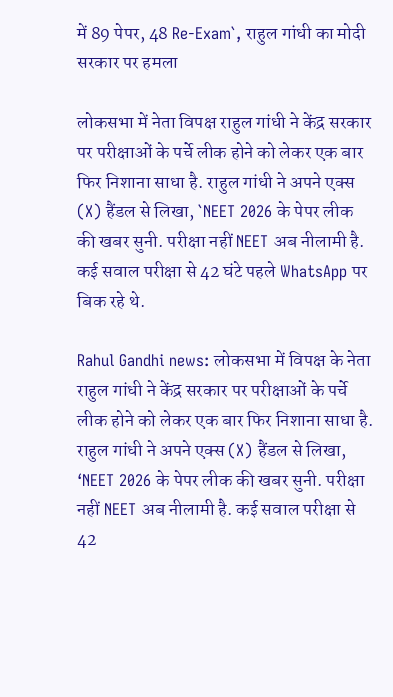में 89 पेपर, 48 Re-Exam`, राहुल गांधी का मोदी सरकार पर हमला

लोकसभा में नेता विपक्ष राहुल गांधी ने केंद्र सरकार पर परीक्षाओं के पर्चे लीक होने को लेकर एक बार फिर निशाना साधा है. राहुल गांधी ने अपने एक्स (X) हैंडल से लिखा, `NEET 2026 के पेपर लीक की खबर सुनी. परीक्षा नहीं NEET अब नीलामी है. कई सवाल परीक्षा से 42 घंटे पहले WhatsApp पर बिक रहे थे.

Rahul Gandhi news: लोकसभा में विपक्ष के नेता राहुल गांधी ने केंद्र सरकार पर परीक्षाओं के पर्चे लीक होने को लेकर एक बार फिर निशाना साधा है. राहुल गांधी ने अपने एक्स (X) हैंडल से लिखा, ‘NEET 2026 के पेपर लीक की खबर सुनी. परीक्षा नहीं NEET अब नीलामी है. कई सवाल परीक्षा से 42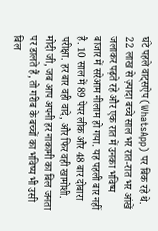घंटे पहले वाट्सऐप (WhatsApp) पर बिक रहे थे. 22 लाख से ज़्यादा बच्चे साल भर रात-रात भर आंखें जलाकर पढ़ते रहे और एक रात में उनका भविष्य बाजार में सरेआम नीलाम हो गया. यह पहली बार नहीं है. 10 साल में 89 पेपर लीक और 48 बार दोबारा परीक्षा. हर बार वही वादे, और फिर वही खामोशी. मोदी जी, जब आप अपनी हर नाकामी का बिल जनता पर डालते हैं, तो गरीब के बच्चों का भविष्य भी उसी बिल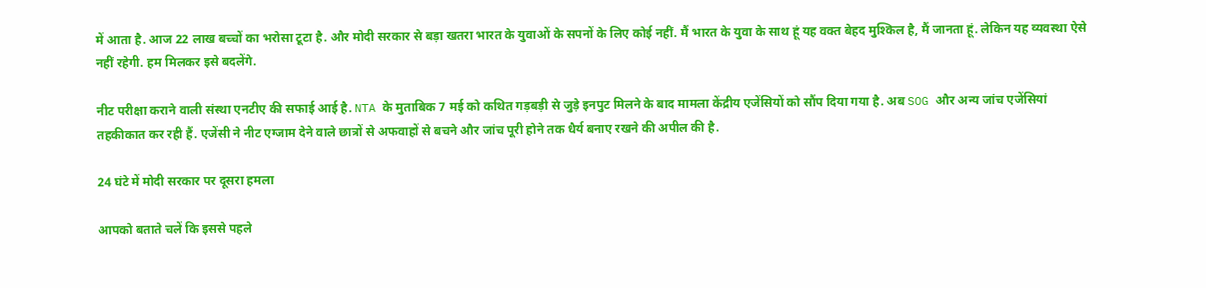में आता है. आज 22 लाख बच्चों का भरोसा टूटा है. और मोदी सरकार से बड़ा खतरा भारत के युवाओं के सपनों के लिए कोई नहीं. मैं भारत के युवा के साथ हूं यह वक्त बेहद मुश्किल है, मैं जानता हूं. लेकिन यह व्यवस्था ऐसे नहीं रहेगी. हम मिलकर इसे बदलेंगे.

नीट परीक्षा कराने वाली संस्था एनटीए की सफाई आई है. NTA के मुताबिक 7 मई को कथित गड़बड़ी से जुड़े इनपुट मिलने के बाद मामला केंद्रीय एजेंसियों को सौंप दिया गया है. अब SOG और अन्य जांच एजेंसियां तहकीकात कर रही हैं. एजेंसी ने नीट एग्जाम देने वाले छात्रों से अफवाहों से बचने और जांच पूरी होने तक धैर्य बनाए रखने की अपील की है.

24 घंटे में मोदी सरकार पर दूसरा हमला

आपको बताते चलें कि इससे पहले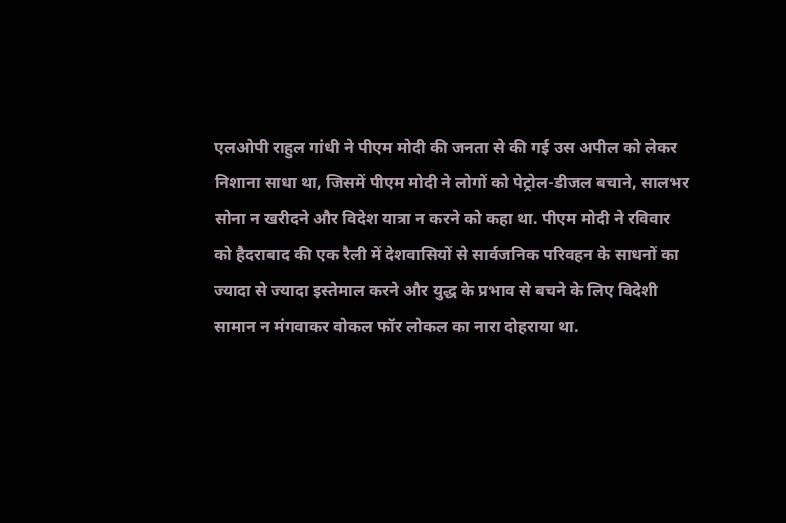एलओपी राहुल गांधी ने पीएम मोदी की जनता से की गई उस अपील को लेकर निशाना साधा था, जिसमें पीएम मोदी ने लोगों को पेट्रोल-डीजल बचाने, सालभर सोना न खरीदने और विदेश यात्रा न करने को कहा था. पीएम मोदी ने रविवार को हैदराबाद की एक रैली में देशवासियों से सार्वजनिक परिवहन के साधनों का ज्यादा से ज्यादा इस्तेमाल करने और युद्ध के प्रभाव से बचने के लिए विदेशी सामान न मंगवाकर वोकल फॉर लोकल का नारा दोहराया था.